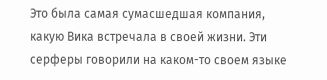Это была самая сумасшедшая компания, какую Вика встречала в своей жизни. Эти серферы говорили на каком-то своем языке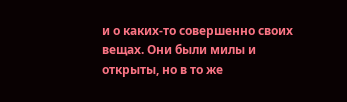и о каких-то совершенно своих вещах. Они были милы и открыты, но в то же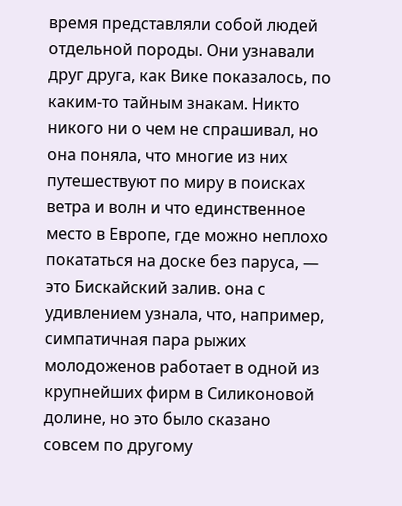время представляли собой людей отдельной породы. Они узнавали друг друга, как Вике показалось, по каким-то тайным знакам. Никто никого ни о чем не спрашивал, но она поняла, что многие из них путешествуют по миру в поисках ветра и волн и что единственное место в Европе, где можно неплохо покататься на доске без паруса, — это Бискайский залив. она с удивлением узнала, что, например, симпатичная пара рыжих молодоженов работает в одной из крупнейших фирм в Силиконовой долине, но это было сказано совсем по другому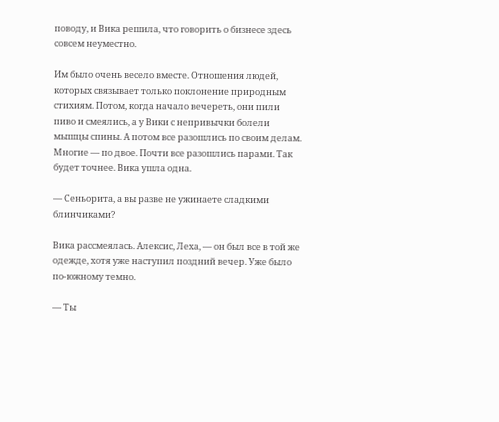поводу, и Вика решила, что говорить о бизнесе здесь совсем неуместно.

Им было очень весело вместе. Отношения людей, которых связывает только поклонение природным стихиям. Потом, когда начало вечереть, они пили пиво и смеялись, а у Вики с непривычки болели мышцы спины. А потом все разошлись по своим делам. Многие — по двое. Почти все разошлись парами. Так будет точнее. Вика ушла одна.

— Сеньорита, а вы разве не ужинаете сладкими блинчиками?

Вика рассмеялась. Алексис, Леха, — он был все в той же одежде, хотя уже наступил поздний вечер. Уже было по-южному темно.

— Ты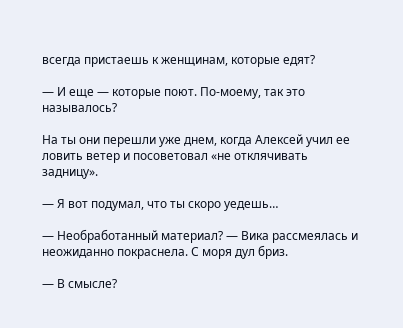всегда пристаешь к женщинам, которые едят?

— И еще — которые поют. По-моему, так это называлось?

На ты они перешли уже днем, когда Алексей учил ее ловить ветер и посоветовал «не отклячивать задницу».

— Я вот подумал, что ты скоро уедешь…

— Необработанный материал? — Вика рассмеялась и неожиданно покраснела. С моря дул бриз.

— В смысле?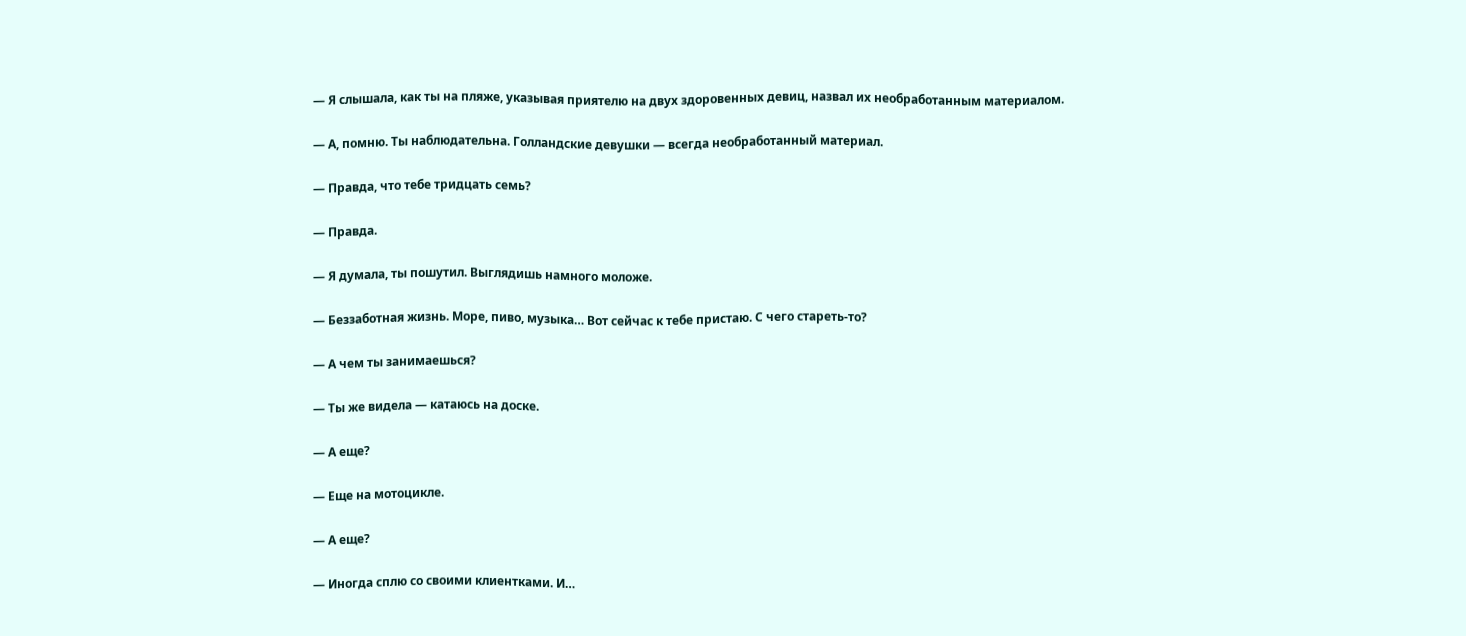— Я слышала, как ты на пляже, указывая приятелю на двух здоровенных девиц, назвал их необработанным материалом.

— А, помню. Ты наблюдательна. Голландские девушки — всегда необработанный материал.

— Правда, что тебе тридцать семь?

— Правда.

— Я думала, ты пошутил. Выглядишь намного моложе.

— Беззаботная жизнь. Море, пиво, музыка… Вот сейчас к тебе пристаю. С чего стареть-то?

— А чем ты занимаешься?

— Ты же видела — катаюсь на доске.

— А еще?

— Еще на мотоцикле.

— А еще?

— Иногда сплю со своими клиентками. И…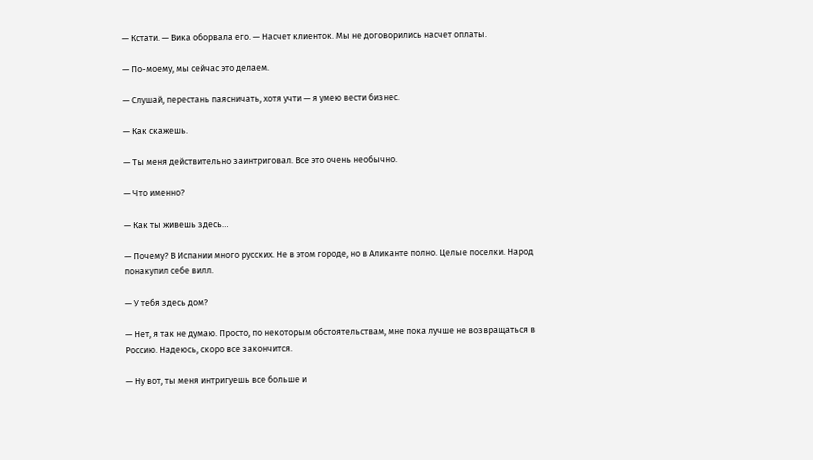— Кстати. — Вика оборвала его. — Насчет клиенток. Мы не договорились насчет оплаты.

— По-моему, мы сейчас это делаем.

— Слушай, перестань паясничать, хотя учти — я умею вести бизнес.

— Как скажешь.

— Ты меня действительно заинтриговал. Все это очень необычно.

— Что именно?

— Как ты живешь здесь…

— Почему? В Испании много русских. Не в этом городе, но в Аликанте полно. Целые поселки. Народ понакупил себе вилл.

— У тебя здесь дом?

— Нет, я так не думаю. Просто, по некоторым обстоятельствам, мне пока лучше не возвращаться в Россию. Надеюсь, скоро все закончится.

— Ну вот, ты меня интригуешь все больше и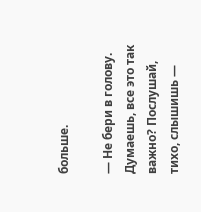больше.

— Не бери в голову. Думаешь, все это так важно? Послушай, тихо, слышишь —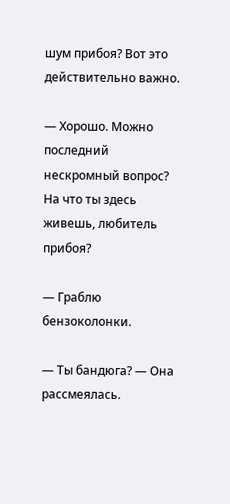шум прибоя? Вот это действительно важно.

— Хорошо. Можно последний нескромный вопрос? На что ты здесь живешь, любитель прибоя?

— Граблю бензоколонки.

— Ты бандюга? — Она рассмеялась.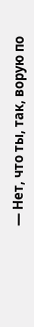— Нет, что ты, так, ворую по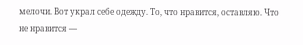мелочи. Вот украл себе одежду. То, что нравится, оставляю. Что не нравится —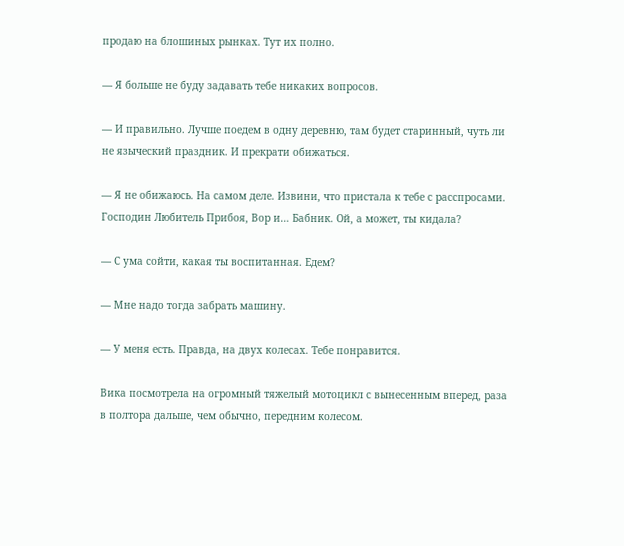продаю на блошиных рынках. Тут их полно.

— Я больше не буду задавать тебе никаких вопросов.

— И правильно. Лучше поедем в одну деревню, там будет старинный, чуть ли не языческий праздник. И прекрати обижаться.

— Я не обижаюсь. На самом деле. Извини, что пристала к тебе с расспросами. Господин Любитель Прибоя, Вор и… Бабник. Ой, а может, ты кидала?

— С ума сойти, какая ты воспитанная. Едем?

— Мне надо тогда забрать машину.

— У меня есть. Правда, на двух колесах. Тебе понравится.

Вика посмотрела на огромный тяжелый мотоцикл с вынесенным вперед, раза в полтора дальше, чем обычно, передним колесом.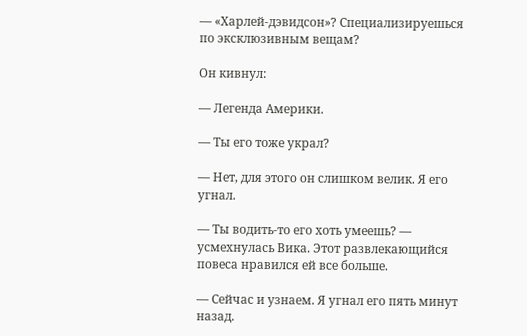— «Харлей-дэвидсон»? Специализируешься по эксклюзивным вещам?

Он кивнул:

— Легенда Америки.

— Ты его тоже украл?

— Нет, для этого он слишком велик. Я его угнал.

— Ты водить-то его хоть умеешь? — усмехнулась Вика. Этот развлекающийся повеса нравился ей все больше.

— Сейчас и узнаем. Я угнал его пять минут назад.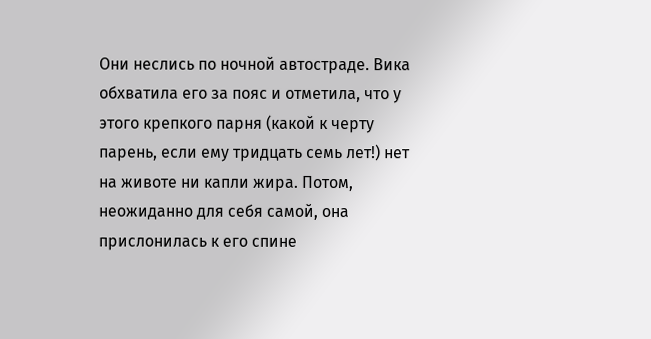Они неслись по ночной автостраде. Вика обхватила его за пояс и отметила, что у этого крепкого парня (какой к черту парень, если ему тридцать семь лет!) нет на животе ни капли жира. Потом, неожиданно для себя самой, она прислонилась к его спине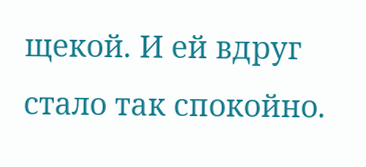щекой. И ей вдруг стало так спокойно.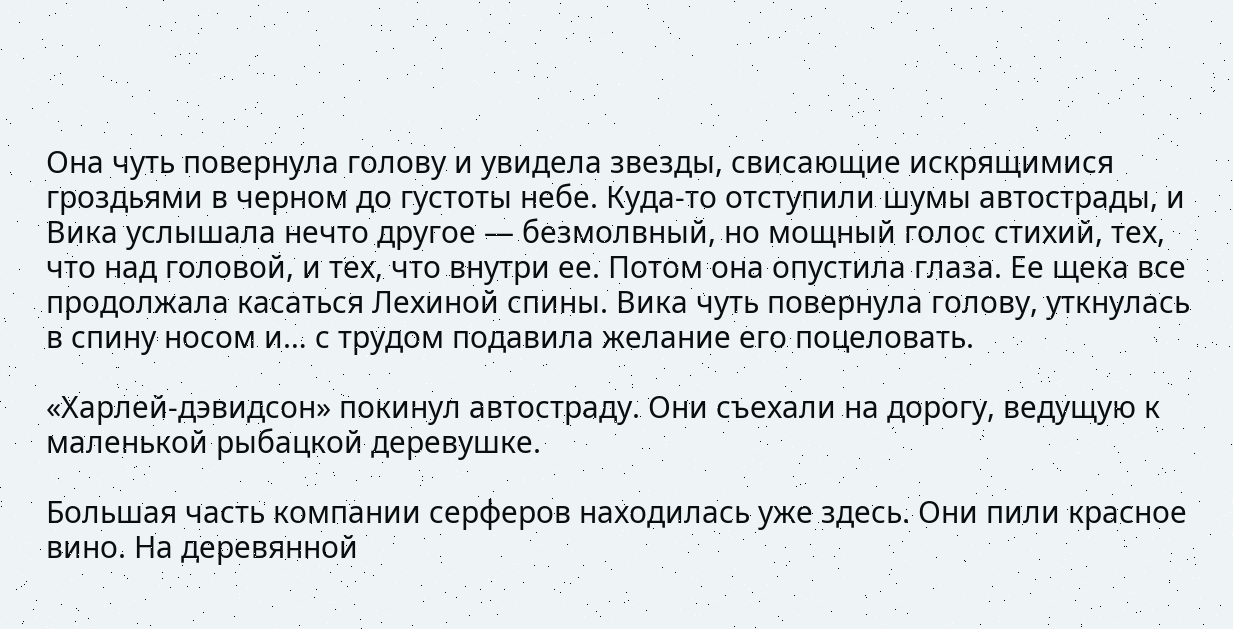Она чуть повернула голову и увидела звезды, свисающие искрящимися гроздьями в черном до густоты небе. Куда-то отступили шумы автострады, и Вика услышала нечто другое — безмолвный, но мощный голос стихий, тех, что над головой, и тех, что внутри ее. Потом она опустила глаза. Ее щека все продолжала касаться Лехиной спины. Вика чуть повернула голову, уткнулась в спину носом и… с трудом подавила желание его поцеловать.

«Харлей-дэвидсон» покинул автостраду. Они съехали на дорогу, ведущую к маленькой рыбацкой деревушке.

Большая часть компании серферов находилась уже здесь. Они пили красное вино. На деревянной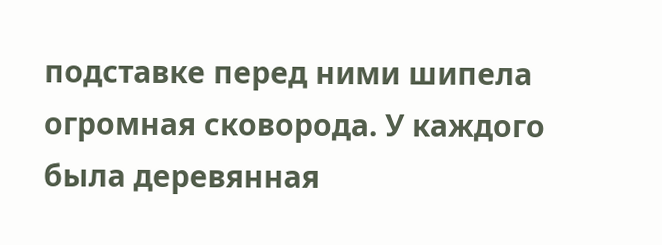подставке перед ними шипела огромная сковорода. У каждого была деревянная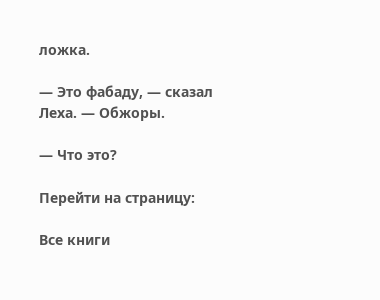ложка.

— Это фабаду, — сказал Леха. — Обжоры.

— Что это?

Перейти на страницу:

Все книги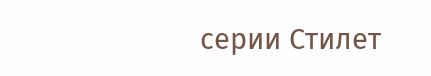серии Стилет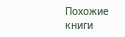Похожие книги